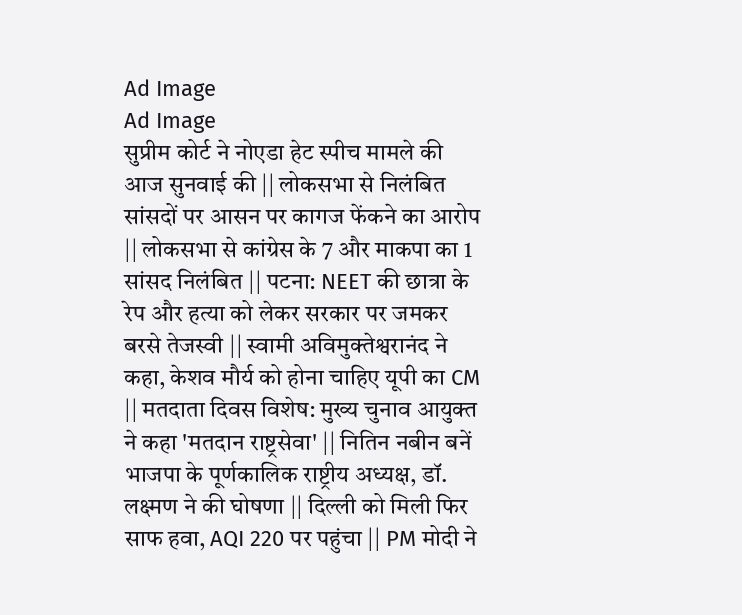Ad Image
Ad Image
सुप्रीम कोर्ट ने नोएडा हेट स्पीच मामले की आज सुनवाई की || लोकसभा से निलंबित सांसदों पर आसन पर कागज फेंकने का आरोप || लोकसभा से कांग्रेस के 7 और माकपा का 1 सांसद निलंबित || पटना: NEET की छात्रा के रेप और हत्या को लेकर सरकार पर जमकर बरसे तेजस्वी || स्वामी अविमुक्तेश्वरानंद ने कहा, केशव मौर्य को होना चाहिए यूपी का CM || मतदाता दिवस विशेष: मुख्य चुनाव आयुक्त ने कहा 'मतदान राष्ट्रसेवा' || नितिन नबीन बनें भाजपा के पूर्णकालिक राष्ट्रीय अध्यक्ष, डॉ. लक्ष्मण ने की घोषणा || दिल्ली को मिली फिर साफ हवा, AQI 220 पर पहुंचा || PM मोदी ने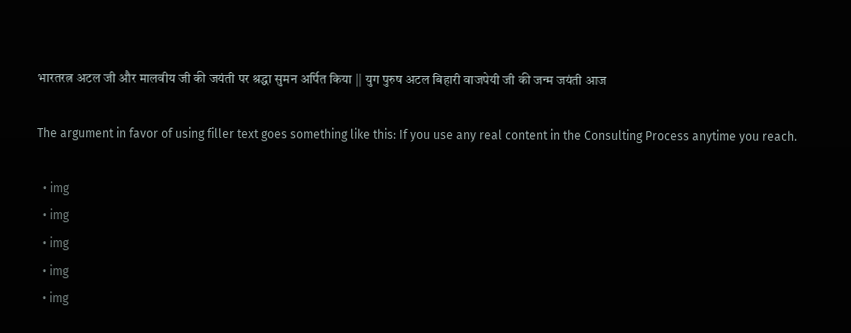भारतरत्न अटल जी और मालवीय जी की जयंती पर श्रद्धा सुमन अर्पित किया || युग पुरुष अटल बिहारी वाजपेयी जी की जन्म जयंती आज

The argument in favor of using filler text goes something like this: If you use any real content in the Consulting Process anytime you reach.

  • img
  • img
  • img
  • img
  • img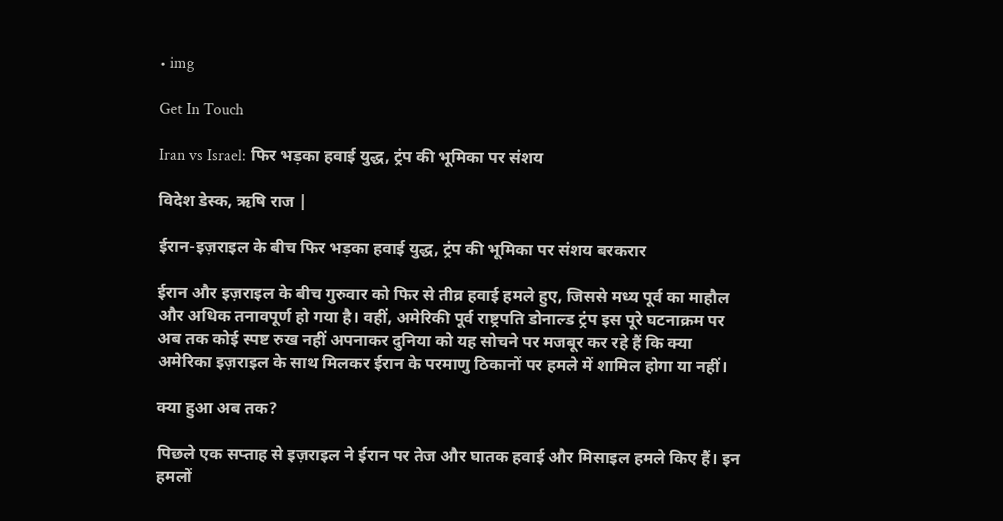• img

Get In Touch

Iran vs Israel: फिर भड़का हवाई युद्ध, ट्रंप की भूमिका पर संशय

विदेश डेस्क, ऋषि राज |

ईरान-इज़राइल के बीच फिर भड़का हवाई युद्ध, ट्रंप की भूमिका पर संशय बरकरार

ईरान और इज़राइल के बीच गुरुवार को फिर से तीव्र हवाई हमले हुए, जिससे मध्य पूर्व का माहौल और अधिक तनावपूर्ण हो गया है। वहीं, अमेरिकी पूर्व राष्ट्रपति डोनाल्ड ट्रंप इस पूरे घटनाक्रम पर अब तक कोई स्पष्ट रुख नहीं अपनाकर दुनिया को यह सोचने पर मजबूर कर रहे हैं कि क्या अमेरिका इज़राइल के साथ मिलकर ईरान के परमाणु ठिकानों पर हमले में शामिल होगा या नहीं।

क्या हुआ अब तक?

पिछले एक सप्ताह से इज़राइल ने ईरान पर तेज और घातक हवाई और मिसाइल हमले किए हैं। इन हमलों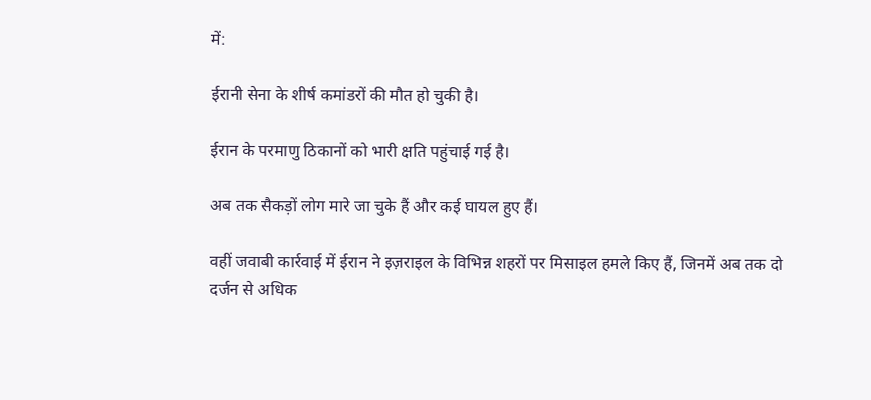में:

ईरानी सेना के शीर्ष कमांडरों की मौत हो चुकी है।

ईरान के परमाणु ठिकानों को भारी क्षति पहुंचाई गई है।

अब तक सैकड़ों लोग मारे जा चुके हैं और कई घायल हुए हैं।

वहीं जवाबी कार्रवाई में ईरान ने इज़राइल के विभिन्न शहरों पर मिसाइल हमले किए हैं, जिनमें अब तक दो दर्जन से अधिक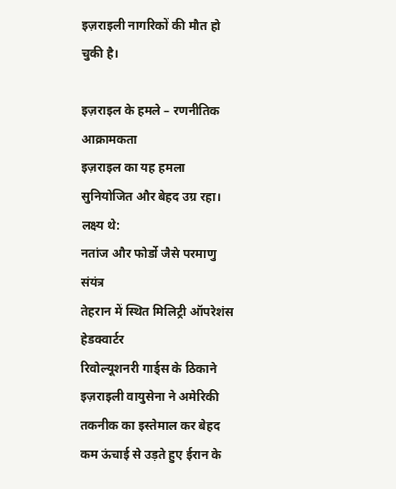इज़राइली नागरिकों की मौत हो चुकी है।

इज़राइल के हमले – रणनीतिक आक्रामकता
इज़राइल का यह हमला सुनियोजित और बेहद उग्र रहा। लक्ष्य थे:
नतांज और फोर्डो जैसे परमाणु संयंत्र
तेहरान में स्थित मिलिट्री ऑपरेशंस हेडक्वार्टर
रिवोल्यूशनरी गार्ड्स के ठिकाने
इज़राइली वायुसेना ने अमेरिकी तकनीक का इस्तेमाल कर बेहद कम ऊंचाई से उड़ते हुए ईरान के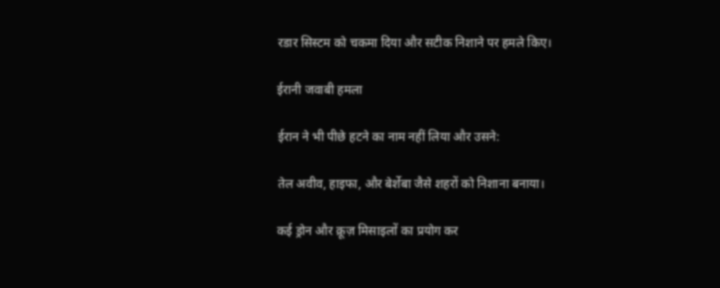रडार सिस्टम को चकमा दिया और सटीक निशाने पर हमले किए।

ईरानी जवाबी हमला

ईरान ने भी पीछे हटने का नाम नहीं लिया और उसने:

तेल अवीव, हाइफा, और बेर्शेबा जैसे शहरों को निशाना बनाया।

कई ड्रोन और क्रूज़ मिसाइलों का प्रयोग कर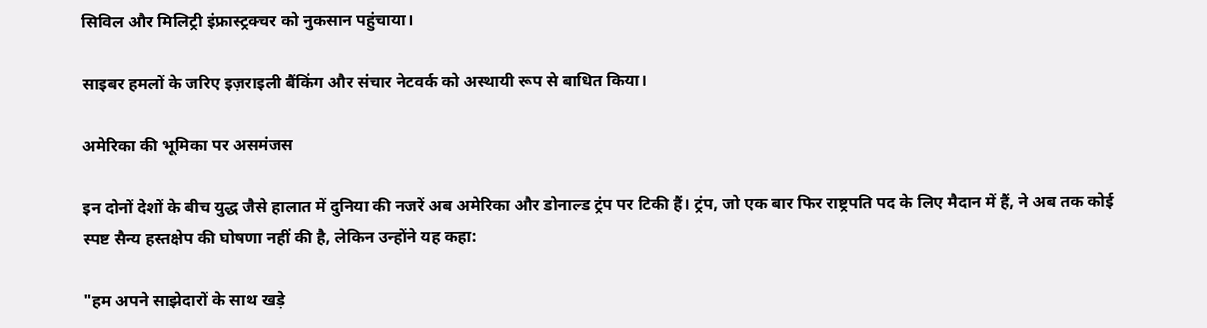सिविल और मिलिट्री इंफ्रास्ट्रक्चर को नुकसान पहुंचाया।

साइबर हमलों के जरिए इज़राइली बैंकिंग और संचार नेटवर्क को अस्थायी रूप से बाधित किया।

अमेरिका की भूमिका पर असमंजस

इन दोनों देशों के बीच युद्ध जैसे हालात में दुनिया की नजरें अब अमेरिका और डोनाल्ड ट्रंप पर टिकी हैं। ट्रंप, जो एक बार फिर राष्ट्रपति पद के लिए मैदान में हैं, ने अब तक कोई स्पष्ट सैन्य हस्तक्षेप की घोषणा नहीं की है, लेकिन उन्होंने यह कहा:

"हम अपने साझेदारों के साथ खड़े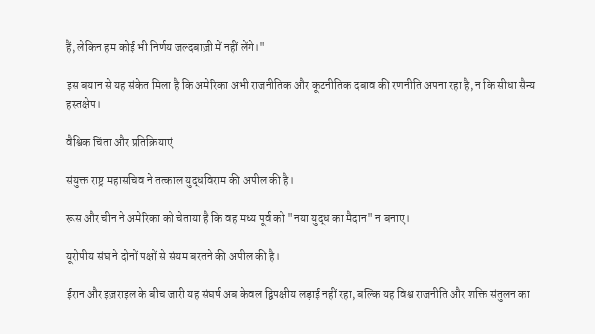हैं, लेकिन हम कोई भी निर्णय जल्दबाज़ी में नहीं लेंगे।"

इस बयान से यह संकेत मिला है कि अमेरिका अभी राजनीतिक और कूटनीतिक दबाव की रणनीति अपना रहा है, न कि सीधा सैन्य हस्तक्षेप।

वैश्विक चिंता और प्रतिक्रियाएं

संयुक्त राष्ट्र महासचिव ने तत्काल युद्धविराम की अपील की है।

रूस और चीन ने अमेरिका को चेताया है कि वह मध्य पूर्व को "नया युद्ध का मैदान" न बनाए।

यूरोपीय संघ ने दोनों पक्षों से संयम बरतने की अपील की है।

ईरान और इज़राइल के बीच जारी यह संघर्ष अब केवल द्विपक्षीय लड़ाई नहीं रहा, बल्कि यह विश्व राजनीति और शक्ति संतुलन का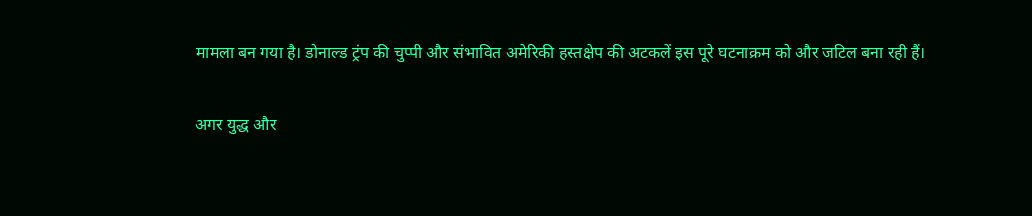मामला बन गया है। डोनाल्ड ट्रंप की चुप्पी और संभावित अमेरिकी हस्तक्षेप की अटकलें इस पूरे घटनाक्रम को और जटिल बना रही हैं।

अगर युद्ध और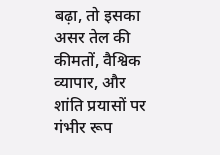बढ़ा, तो इसका असर तेल की कीमतों, वैश्विक व्यापार, और शांति प्रयासों पर गंभीर रूप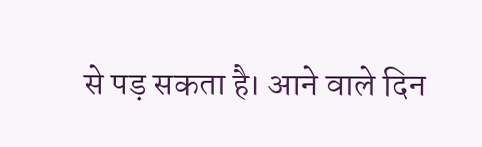से पड़ सकता है। आने वाले दिन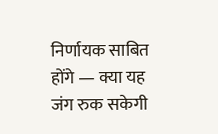निर्णायक साबित होंगे — क्या यह जंग रुक सकेगी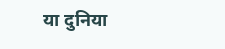या दुनिया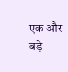एक और बड़े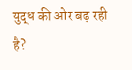युद्ध की ओर बढ़ रही है?